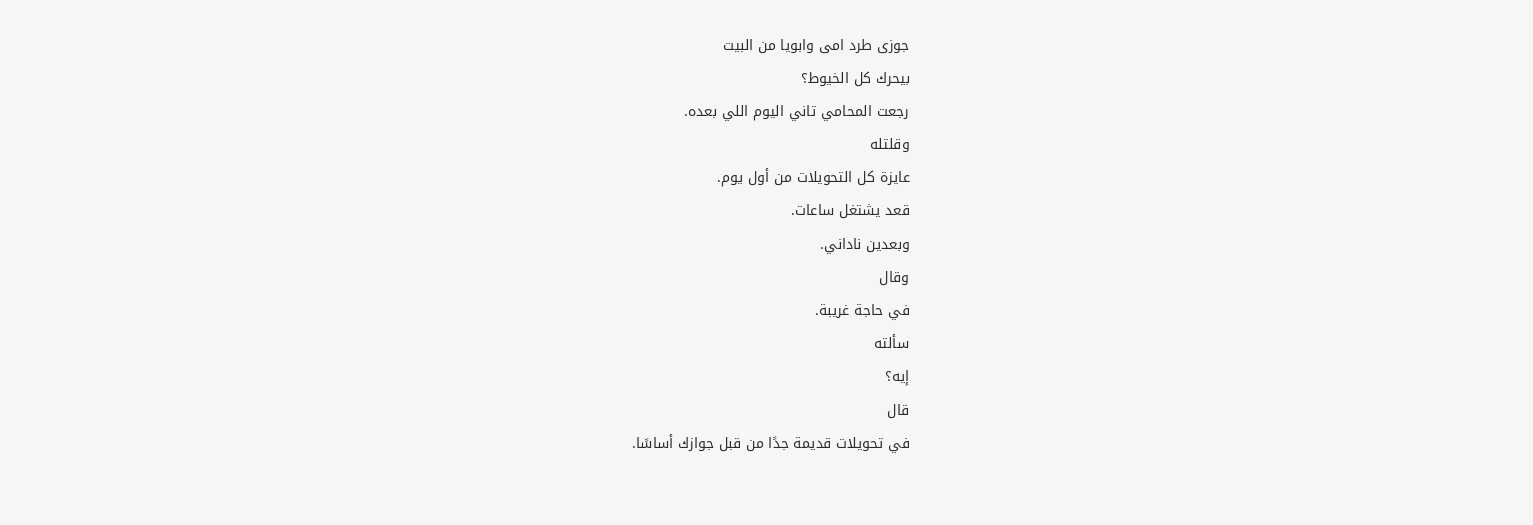جوزى طرد امى وابويا من البيت
بيحرك كل الخيوط؟
رجعت المحامي تاني اليوم اللي بعده.
وقلتله
عايزة كل التحويلات من أول يوم.
قعد يشتغل ساعات.
وبعدين ناداني.
وقال
في حاجة غريبة.
سألته
إيه؟
قال
في تحويلات قديمة جدًا من قبل جوازك أساسًا.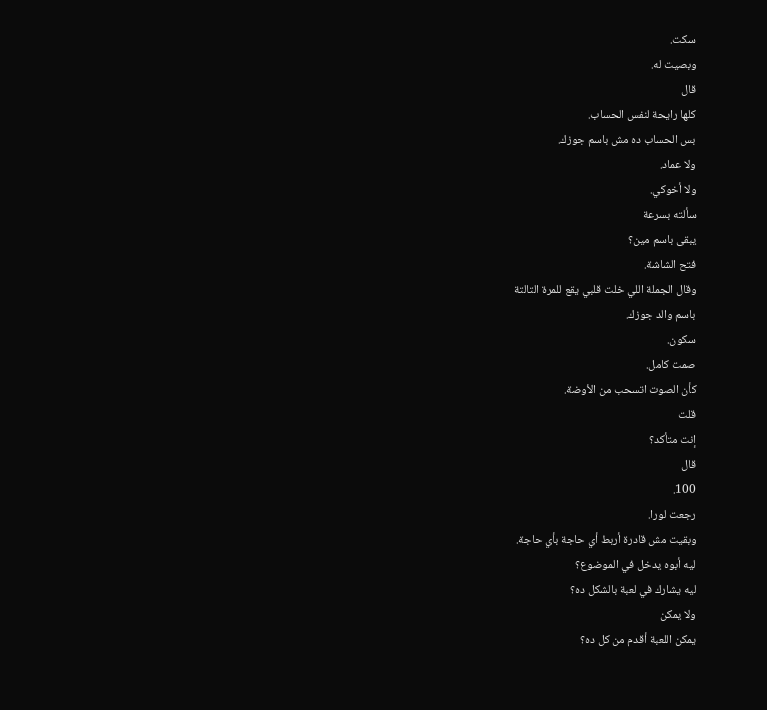سكت.
وبصيت له.
قال
كلها رايحة لنفس الحساب.
بس الحساب ده مش باسم جوزك.
ولا عماد.
ولا أخوكي.
سألته بسرعة
يبقى باسم مين؟
فتح الشاشة.
وقال الجملة اللي خلت قلبي يقع للمرة التالتة
باسم والد جوزك.
سكون.
صمت كامل.
كأن الصوت اتسحب من الأوضة.
قلت
إنت متأكد؟
قال
100.
رجعت لورا.
وبقيت مش قادرة أربط أي حاجة بأي حاجة.
ليه أبوه يدخل في الموضوع؟
ليه يشارك في لعبة بالشكل ده؟
ولا يمكن
يمكن اللعبة أقدم من كل ده؟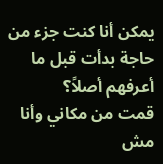يمكن أنا كنت جزء من حاجة بدأت قبل ما أعرفهم أصلاً؟
قمت من مكاني وأنا مش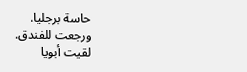حاسة برجليا.
ورجعت للفندق.
لقيت أبويا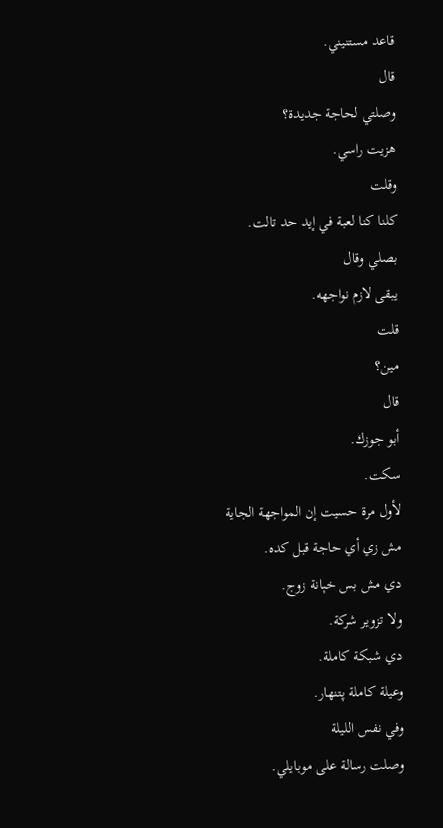قاعد مستنيني.
قال
وصلتي لحاجة جديدة؟
هزيت راسي.
وقلت
كلنا كنا لعبة في إيد حد تالت.
بصلي وقال
يبقى لازم نواجهه.
قلت
مين؟
قال
أبو جوزك.
سكت.
لأول مرة حسيت إن المواجهة الجاية مش زي أي حاجة قبل كده.
دي مش بس خېانة زوج.
ولا تزوير شركة.
دي شبكة كاملة.
وعيلة كاملة پتنهار.
وفي نفس الليلة
وصلت رسالة على موبايلي.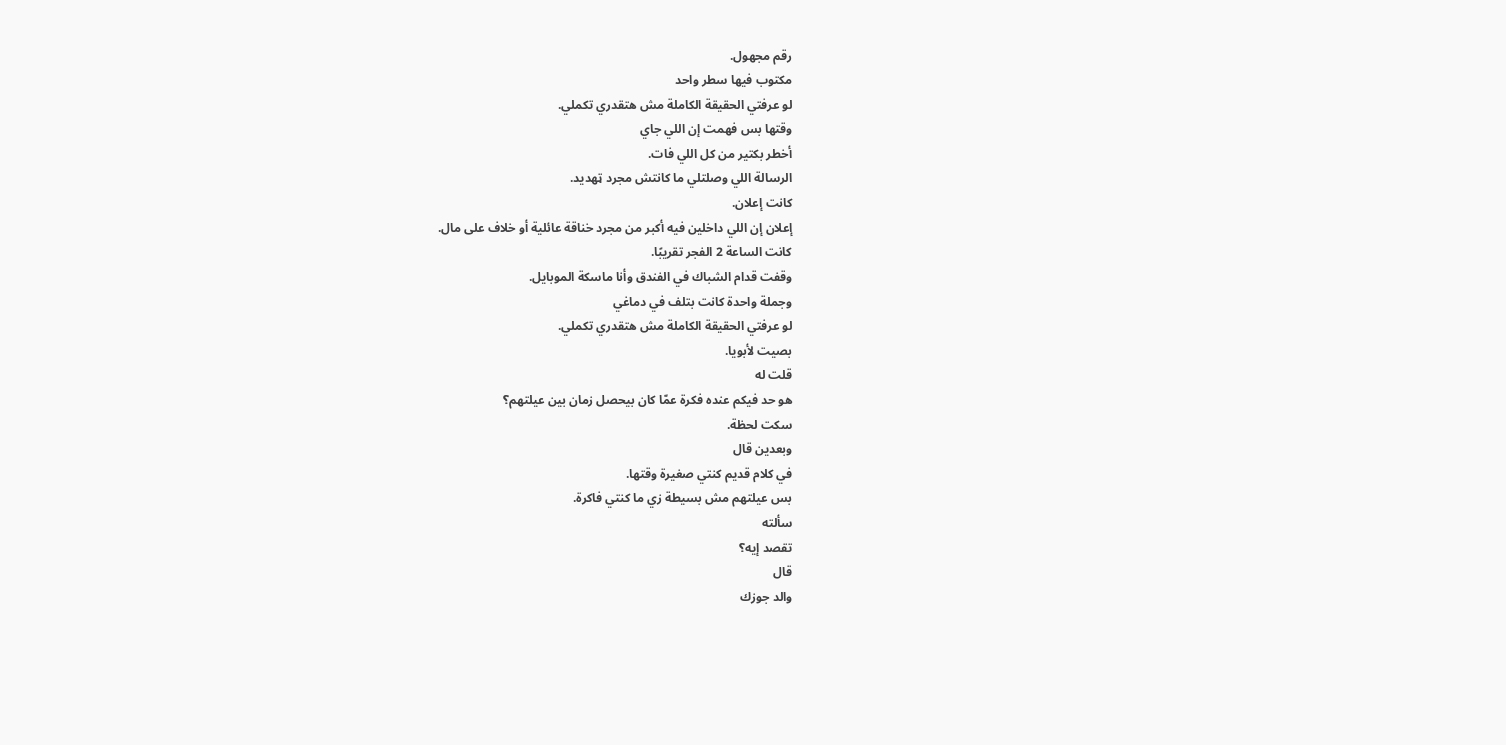رقم مجهول.
مكتوب فيها سطر واحد
لو عرفتي الحقيقة الكاملة مش هتقدري تكملي.
وقتها بس فهمت إن اللي جاي
أخطر بكتير من كل اللي فات.
الرسالة اللي وصلتلي ما كانتش مجرد ټهديد.
كانت إعلان.
إعلان إن اللي داخلين فيه أكبر من مجرد خناقة عائلية أو خلاف على مال.
كانت الساعة 2 الفجر تقريبًا.
وقفت قدام الشباك في الفندق وأنا ماسكة الموبايل.
وجملة واحدة كانت بتلف في دماغي
لو عرفتي الحقيقة الكاملة مش هتقدري تكملي.
بصيت لأبويا.
قلت له
هو حد فيكم عنده فكرة عمّا كان بيحصل زمان بين عيلتهم؟
سكت لحظة.
وبعدين قال
في كلام قديم كنتي صغيرة وقتها.
بس عيلتهم مش بسيطة زي ما كنتي فاكرة.
سألته
تقصد إيه؟
قال
والد جوزك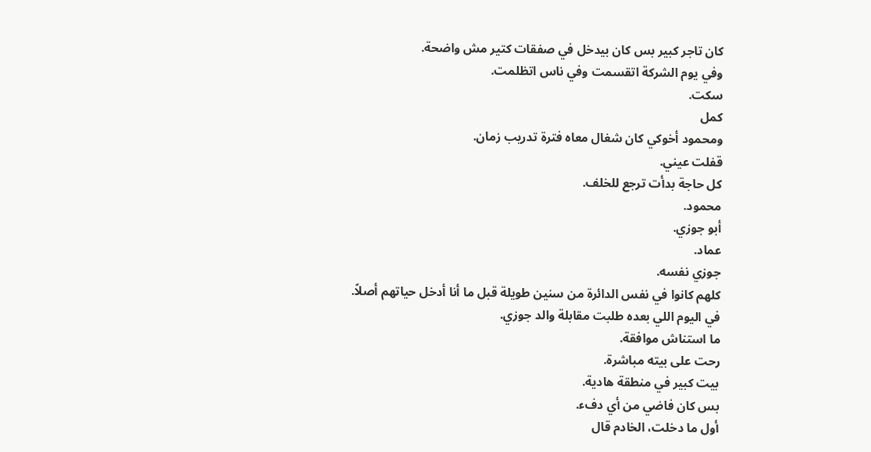كان تاجر كبير بس كان بيدخل في صفقات كتير مش واضحة.
وفي يوم الشركة اتقسمت وفي ناس اتظلمت.
سكت.
كمل
ومحمود أخوكي كان شغال معاه فترة تدريب زمان.
قفلت عيني.
كل حاجة بدأت ترجع للخلف.
محمود.
أبو جوزي.
عماد.
جوزي نفسه.
كلهم كانوا في نفس الدائرة من سنين طويلة قبل ما أنا أدخل حياتهم أصلاً.
في اليوم اللي بعده طلبت مقابلة والد جوزي.
ما استناش موافقة.
رحت على بيته مباشرة.
بيت كبير في منطقة هادية.
بس كان فاضي من أي دفء.
أول ما دخلت، الخادم قال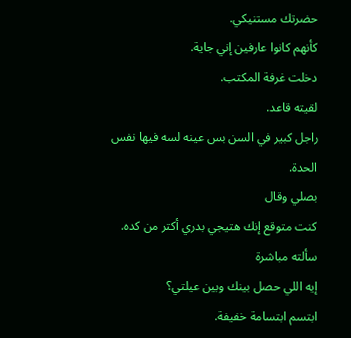حضرتك مستنيكي.
كأنهم كانوا عارفين إني جاية.
دخلت غرفة المكتب.
لقيته قاعد.
راجل كبير في السن بس عينه لسه فيها نفس الحدة.
بصلي وقال
كنت متوقع إنك هتيجي بدري أكتر من كده.
سألته مباشرة
إيه اللي حصل بينك وبين عيلتي؟
ابتسم ابتسامة خفيفة.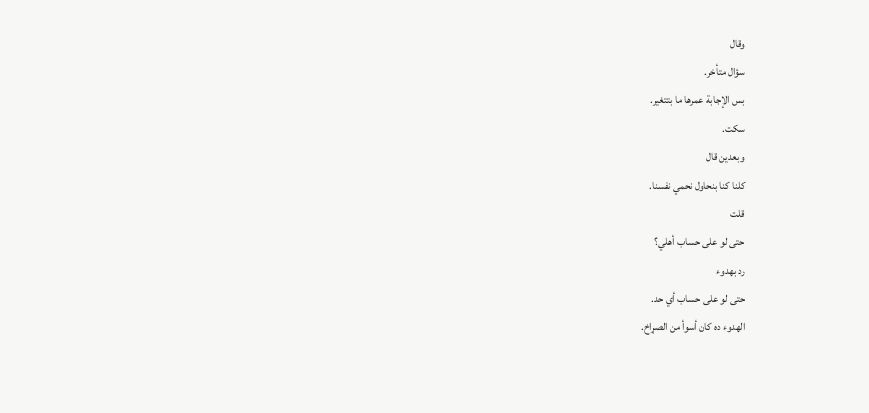وقال
سؤال متأخر.
بس الإجابة عمرها ما بتتغير.
سكت.
وبعدين قال
كلنا كنا بنحاول نحمي نفسنا.
قلت
حتى لو على حساب أهلي؟
رد بهدوء
حتى لو على حساب أي حد.
الهدوء ده كان أسوأ من الصړاخ.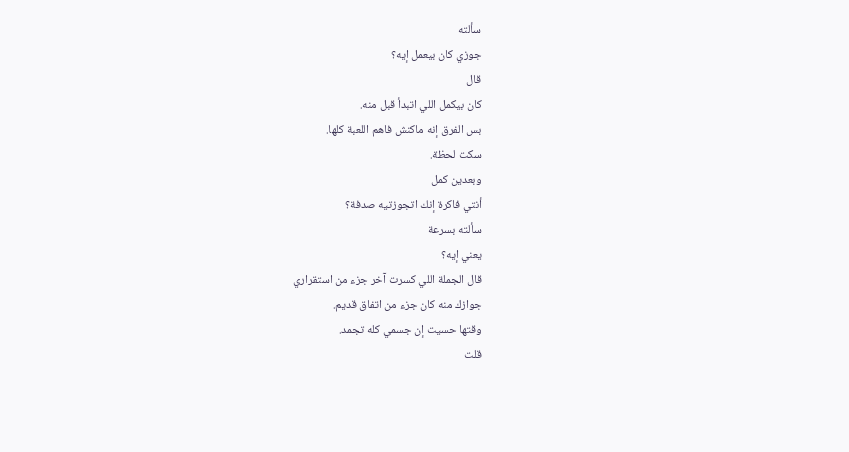سألته
جوزي كان بيعمل إيه؟
قال
كان بيكمل اللي اتبدأ قبل منه.
بس الفرق إنه ماكنش فاهم اللعبة كلها.
سكت لحظة.
وبعدين كمل
أنتي فاكرة إنك اتجوزتيه صدفة؟
سألته بسرعة
يعني إيه؟
قال الجملة اللي كسرت آخر جزء من استقراري
جوازك منه كان جزء من اتفاق قديم.
وقتها حسيت إن جسمي كله تجمد.
قلت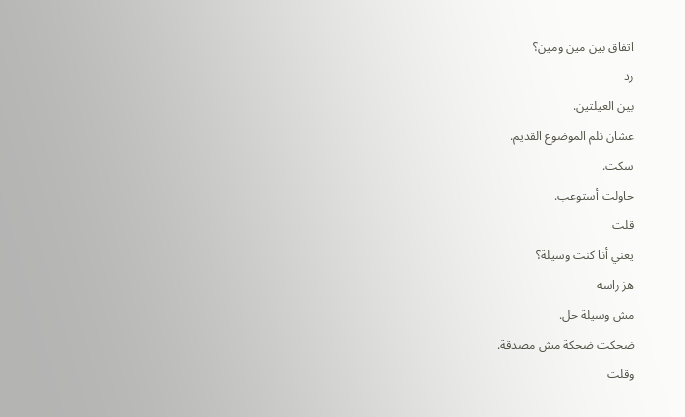اتفاق بين مين ومين؟
رد
بين العيلتين.
عشان نلم الموضوع القديم.
سكت.
حاولت أستوعب.
قلت
يعني أنا كنت وسيلة؟
هز راسه
مش وسيلة حل.
ضحكت ضحكة مش مصدقة.
وقلت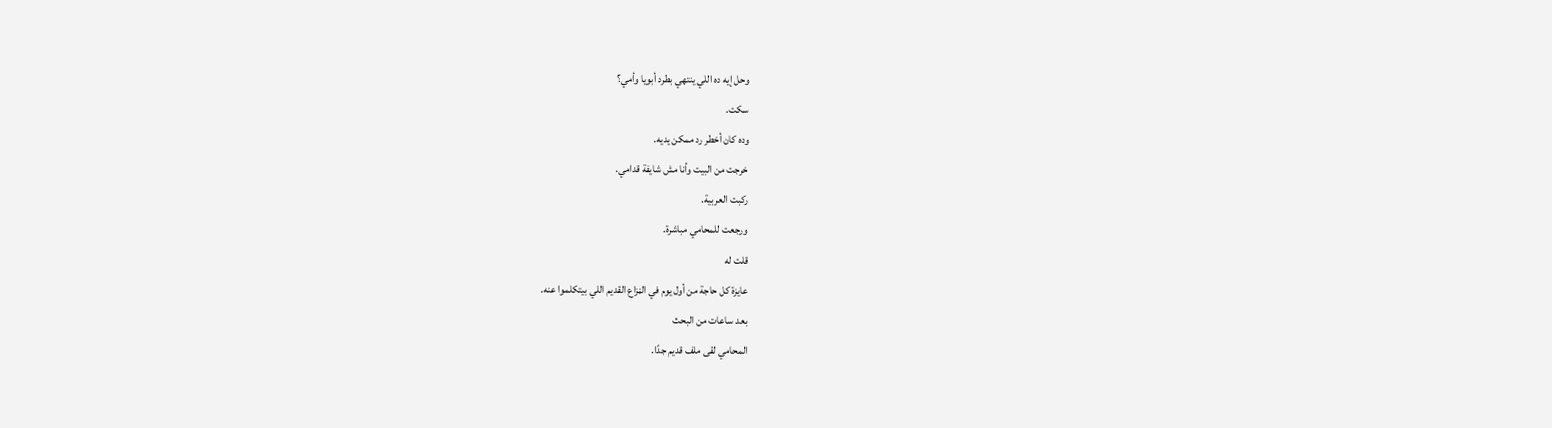وحل إيه ده اللي ينتهي بطرد أبويا وأمي؟
سكت.
وده كان أخطر رد ممكن يديه.
خرجت من البيت وأنا مش شايفة قدامي.
ركبت العربية.
ورجعت للمحامي مباشرة.
قلت له
عايزة كل حاجة من أول يوم في الڼزاع القديم اللي بيتكلموا عنه.
بعد ساعات من البحث
المحامي لقى ملف قديم جدًا.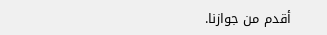أقدم من جوازنا.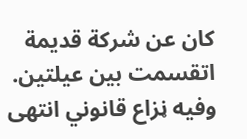كان عن شركة قديمة اتقسمت بين عيلتين.
وفيه ڼزاع قانوني انتهى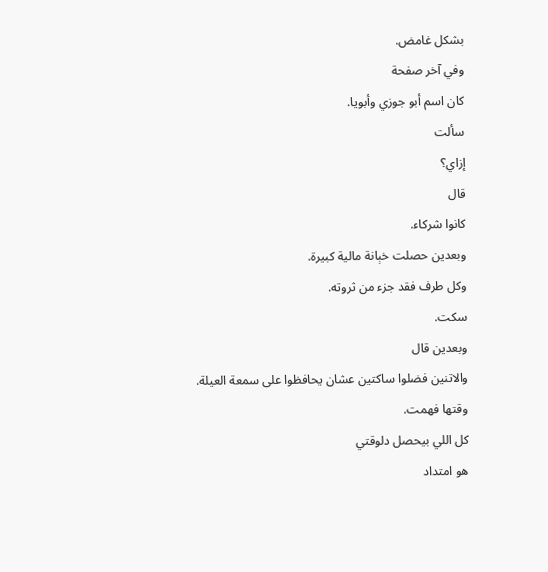بشكل غامض.
وفي آخر صفحة
كان اسم أبو جوزي وأبويا.
سألت
إزاي؟
قال
كانوا شركاء.
وبعدين حصلت خېانة مالية كبيرة.
وكل طرف فقد جزء من ثروته.
سكت.
وبعدين قال
والاتنين فضلوا ساكتين عشان يحافظوا على سمعة العيلة.
وقتها فهمت.
كل اللي بيحصل دلوقتي
هو امتداد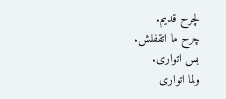لچرح قديم.
چرح ما اتقفلش.
بس اتوارى.
ولما اتوارى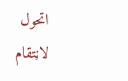اتحول لاڼتقام